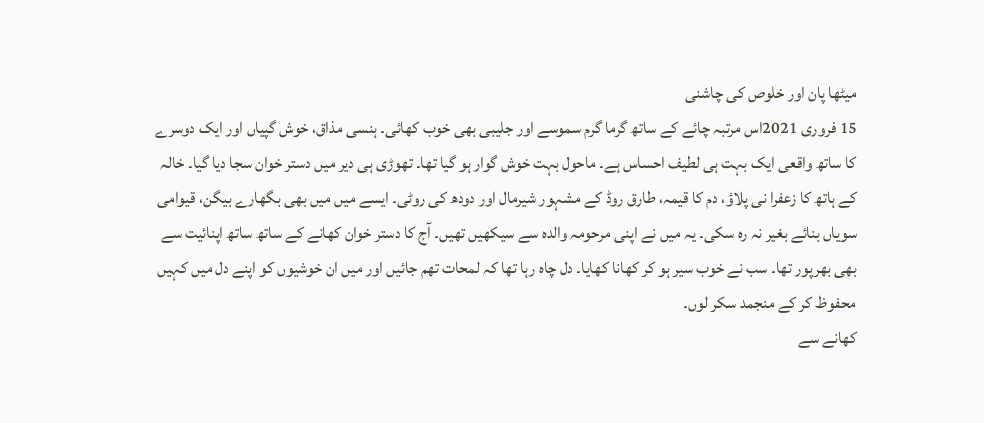میٹھا پان اور خلوص کی چاشنی
15 فروری 2021اس مرتبہ چائے کے ساتھ گرما گرم سموسے اور جلیبی بھی خوب کھائی۔ ہنسی مذاق، خوش گپیاں اور ایک دوسرے کا ساتھ واقعی ایک بہت ہی لطیف احساس ہے۔ ماحول بہت خوش گوار ہو گیا تھا۔ تھوڑی ہی دیر میں دستر خوان سجا دیا گیا۔ خالہ کے ہاتھ کا زعفرا نی پلاؤ، دم کا قیمہ، طارق روڈ کے مشہور شیرمال اور دودھ کی روٹی۔ ایسے میں میں بھی بگھارے بیگن، قیوامی سویاں بنائے بغیر نہ رہ سکی۔ یہ میں نے اپنی مرحومہ والدہ سے سیکھیں تھیں۔ آج کا دستر خوان کھانے کے ساتھ ساتھ اپنائیت سے بھی بھرپور تھا۔ سب نے خوب سیر ہو کر کھانا کھایا۔ دل چاہ رہا تھا کہ لمحات تھم جائیں اور میں ان خوشیوں کو اپنے دل میں کہیں محفوظ کر کے منجمد سکر لوں۔
کھانے سے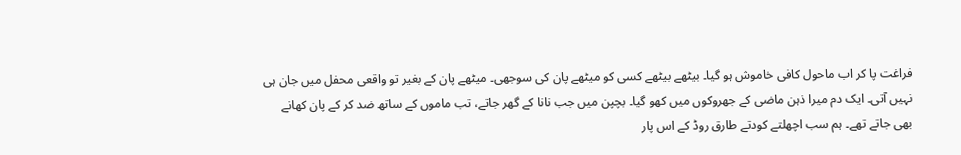فراغت پا کر اب ماحول کافی خاموش ہو گیا۔ بیٹھے بیٹھے کسی کو میٹھے پان کی سوجھی۔ میٹھے پان کے بغیر تو واقعی محفل میں جان ہی نہیں آتی۔ ایک دم میرا ذہن ماضی کے جھروکوں میں کھو گیا۔ بچپن میں جب نانا کے گھر جاتے، تب ماموں کے ساتھ ضد کر کے پان کھانے بھی جاتے تھے۔ ہم سب اچھلتے کودتے طارق روڈ کے اس پار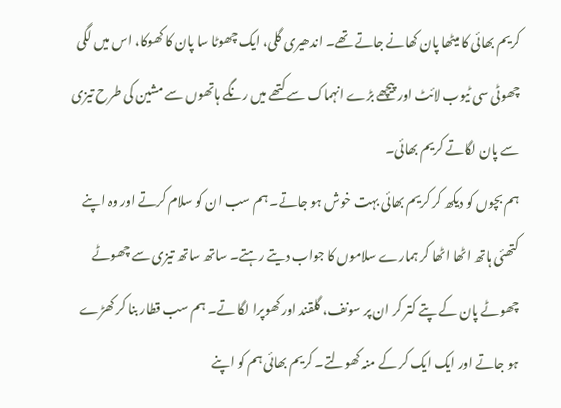کریم بھائی کا میٹھا پان کھانے جاتے تھے۔ اندھیری گلی، ایک چھوٹا سا پان کا کھوکا، اس میں لگی چھوٹی سی ٹیوب لائٹ اور پیچھے بڑے انہماک سے کتھے میں رنگے ہاتھوں سے مشین کی طرح تیزی سے پان لگاتے کریم بھائی۔
ہم بچوں کو دیکھ کر کریم بھائی بہت خوش ہو جاتے۔ ہم سب ان کو سلام کرتے اور وہ اپنے کتھئی ہاتھ اٹھا اٹھا کر ہمارے سلاموں کا جواب دیتے رہتے۔ ساتھ ساتھ تیزی سے چھوٹے چھوٹے پان کے پتے کتر کر ان پر سونف، گلقند اور کھوپرا لگا تے۔ ہم سب قطار بنا کر کھڑے ہو جاتے اور ایک ایک کر کے منہ کھولتے۔ کریم بھائی ہم کو اپنے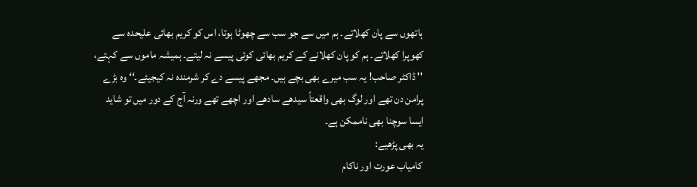ہاتھوں سے پان کھلاتے۔ ہم میں سے جو سب سے چھوٹا ہوتا، اس کو کریم بھائی علیحدہ سے کھوپرا کھلاتے۔ ہم کو پان کھلانے کے کریم بھائی کوئی پیسے نہ لیتے۔ ہمیشہ ماموں سے کہتے، '' ڈاکٹر صاحب! یہ سب میرے بھی بچے ہیں۔ مجھے پیسے دے کر شرمندہ نہ کیجیئے۔‘‘ وہ بڑے پرامن دن تھے اور لوگ بھی واقعتاً سیدھے سادھے اور اچھے تھے ورنہ آج کے دور میں تو شاید ایسا سوچنا بھی ناممکن ہے۔
یہ بھی پڑھیے:
کامیاب عورت اور ناکام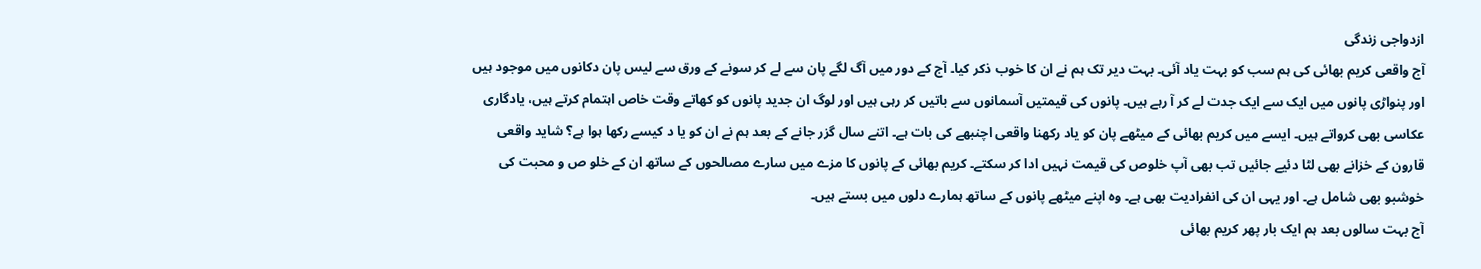ازدواجی زندگی
آج واقعی کریم بھائی کی ہم سب کو بہت یاد آئی۔ بہت دیر تک ہم نے ان کا خوب ذکر کیا۔ آج کے دور میں آگ لگے پان سے لے کر سونے کے ورق سے لیس پان دکانوں میں موجود ہیں اور پنواڑی پانوں میں ایک سے ایک جدت لے کر آ رہے ہیں۔ پانوں کی قیمتیں آسمانوں سے باتیں کر رہی ہیں اور لوگ ان جدید پانوں کو کھاتے وقت خاص اہتمام کرتے ہیں، یادگاری عکاسی بھی کرواتے ہیں۔ ایسے میں کریم بھائی کے میٹھے پان کو یاد رکھنا واقعی اچنبھے کی بات ہے۔ اتنے سال گزر جانے کے بعد ہم نے ان کو یا د کیسے رکھا ہوا ہے؟ شاید واقعی قارون کے خزانے بھی لٹا دئیے جائیں تب بھی آپ خلوص کی قیمت نہیں ادا کر سکتے۔ کریم بھائی کے پانوں کا مزے میں سارے مصالحوں کے ساتھ ان کے خلو ص و محبت کی خوشبو بھی شامل ہے۔ اور یہی ان کی انفرادیت بھی ہے۔ وہ اپنے میٹھے پانوں کے ساتھ ہمارے دلوں میں بستے ہیں۔
آج بہت سالوں بعد ہم ایک بار پھر کریم بھائی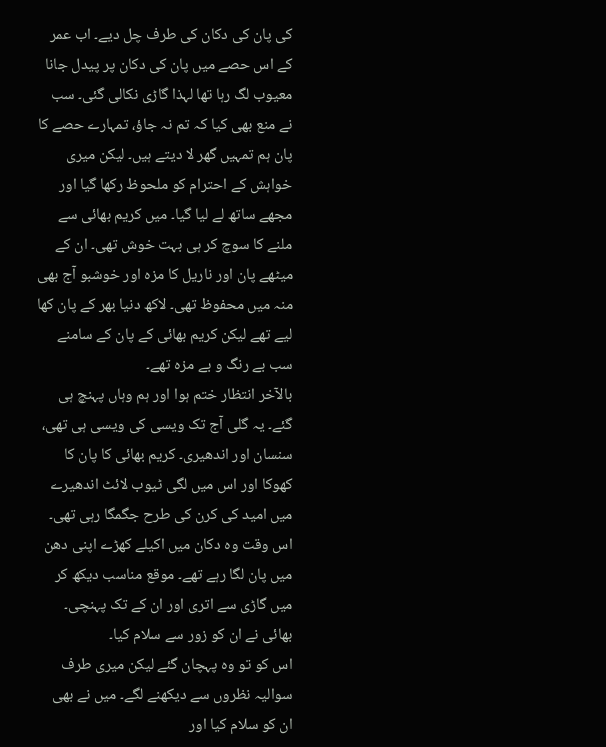کی پان کی دکان کی طرف چل دیے۔ اب عمر کے اس حصے میں پان کی دکان پر پیدل جانا معیوب لگ رہا تھا لہذا گاڑی نکالی گئی۔ سب نے منع بھی کیا کہ تم نہ جاؤ، تمہارے حصے کا پان ہم تمہیں گھر لا دیتے ہیں۔ لیکن میری خواہش کے احترام کو ملحوظ رکھا گیا اور مجھے ساتھ لے لیا گیا۔ میں کریم بھائی سے ملنے کا سوچ کر ہی بہت خوش تھی۔ ان کے میٹھے پان اور ناریل کا مزہ اور خوشبو آج بھی منہ میں محفوظ تھی۔ لاکھ دنیا بھر کے پان کھا لیے تھے لیکن کریم بھائی کے پان کے سامنے سب بے رنگ و بے مزہ تھے۔
بالآخر انتظار ختم ہوا اور ہم وہاں پہنچ ہی گئے۔ یہ گلی آج تک ویسی کی ویسی ہی تھی، سنسان اور اندھیری۔ کریم بھائی کا پان کا کھوکا اور اس میں لگی ٹیوب لائٹ اندھیرے میں امید کی کرن کی طرح جگمگا رہی تھی۔ اس وقت وہ دکان میں اکیلے کھڑے اپنی دھن میں پان لگا رہے تھے۔ موقع مناسب دیکھ کر میں گاڑی سے اتری اور ان کے تک پہنچی۔ بھائی نے ان کو زور سے سلام کیا۔
اس کو تو وہ پہچان گئے لیکن میری طرف سوالیہ نظروں سے دیکھنے لگے۔ میں نے بھی ان کو سلام کیا اور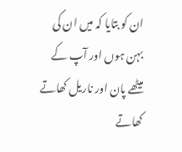ان کو بتایا کہ میں ان کی بہن ہوں اور آپ کے میٹھے پان اور ناریل کھاتے کھاتے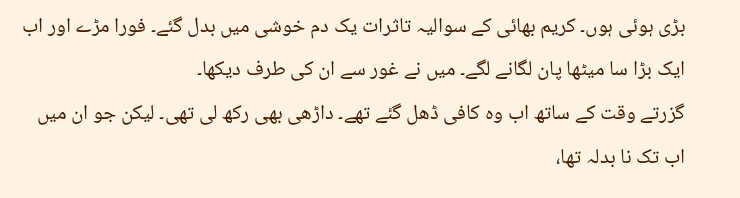بڑی ہوئی ہوں۔ کریم بھائی کے سوالیہ تاثرات یک دم خوشی میں بدل گئے۔ فورا مڑے اور اب ایک بڑا سا میٹھا پان لگانے لگے۔ میں نے غور سے ان کی طرف دیکھا۔
گزرتے وقت کے ساتھ اب وہ کافی ڈھل گئے تھے۔ داڑھی بھی رکھ لی تھی۔ لیکن جو ان میں اب تک نا بدلہ تھا،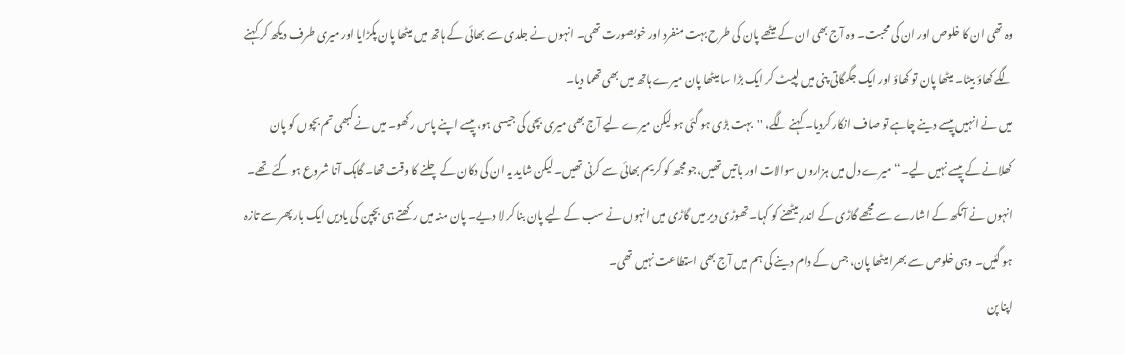وہ تھی ان کا خلوص اور ان کی محبت۔ وہ آج بھی ان کے میٹھے پان کی طرح بہت منفرد اور خوبصورت تھی۔ انہوں نے جلدی سے بھائی کے ہاتھ میں میٹھا پان پکڑایا اور میری طرف دیکھ کر کہنے لگے کھاؤ بیٹا۔ میٹھا پان تو کھاؤ اور ایک جگمگاتی پنی میں لپیٹ کر ایک بڑا سا میٹھا پان میرے ہاتھ میں بھی تھما دیا۔
میں نے انہیں پیسے دینے چاہے تو صاف انکار کردیا۔ کہنے لگے، ''بہت بڑی ہو گئی ہو لیکن میرے لیے آج بھی میری بچی کی جیسی ہو، پیسے اپنے پاس رکھو۔ میں نے کبھی تم بچوں کو پان کھلانے کے پیسے نہیں لیے۔‘‘ میرے دل میں ہزاروں سوالات اور باتیں تھیں،جو مجھ کو کریم بھائی سے کرنی تھیں۔ لیکن شاید یہ ان کی دکان کے چلنے کا وقت تھا۔ گاہک آنا شروع ہو گئے تھے۔ انہوں نے آنکھ کے اشارے سے مجھے گاڑی کے اندر بیٹھنے کو کہا۔ تھوڑی دیر میں گاڑی میں انہوں نے سب کے لیے پان بنا کر لا دیے۔ پان منہ میں رکھتے ہی بچپن کی یادیں ایک بار پھر سے تازہ ہو گئیں۔ وہی خلوص سے بھرا میٹھا پان، جس کے دام دینے کی ہم میں آج بھی استطاعت نہیں تھی۔
اپنا پن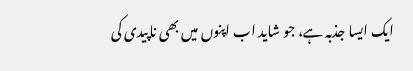ایک ایسا جذبہ ہے، جو شاید اب اپنوں میں بھی ناپیدی کی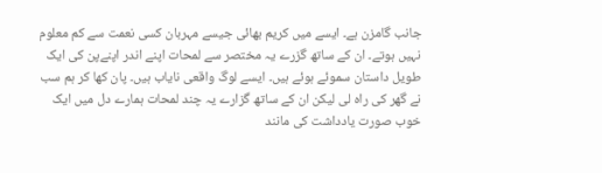جانب گامزن ہے۔ ایسے میں کریم بھائی جیسے مہربان کسی نعمت سے کم معلوم نہیں ہوتے۔ ان کے ساتھ گزرے یہ مختصر سے لمحات اپنے اندر اپنےپن کی ایک طویل داستان سموئے ہوئے ہیں۔ ایسے لوگ واقعی نایاب ہیں۔ پان کھا کر ہم سب نے گھر کی راہ لی لیکن ان کے ساتھ گزارے یہ چند لمحات ہمارے دل میں ایک خوب صورت یادداشت کی مانند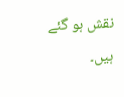نقش ہو گئے ہیں۔